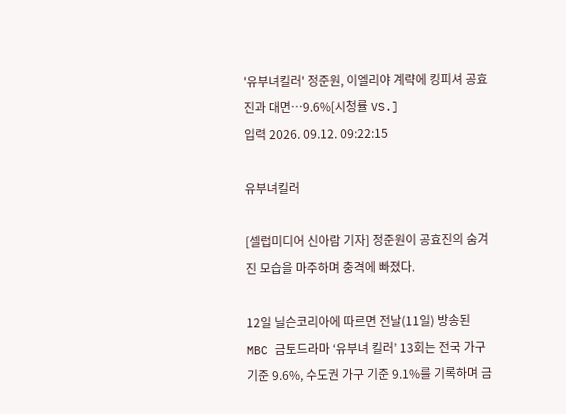'유부녀킬러' 정준원, 이엘리야 계략에 킹피셔 공효진과 대면…9.6%[시청률 VS.]
입력 2026. 09.12. 09:22:15

유부녀킬러

[셀럽미디어 신아람 기자] 정준원이 공효진의 숨겨진 모습을 마주하며 충격에 빠졌다.

12일 닐슨코리아에 따르면 전날(11일) 방송된 MBC 금토드라마 ‘유부녀 킬러’ 13회는 전국 가구 기준 9.6%, 수도권 가구 기준 9.1%를 기록하며 금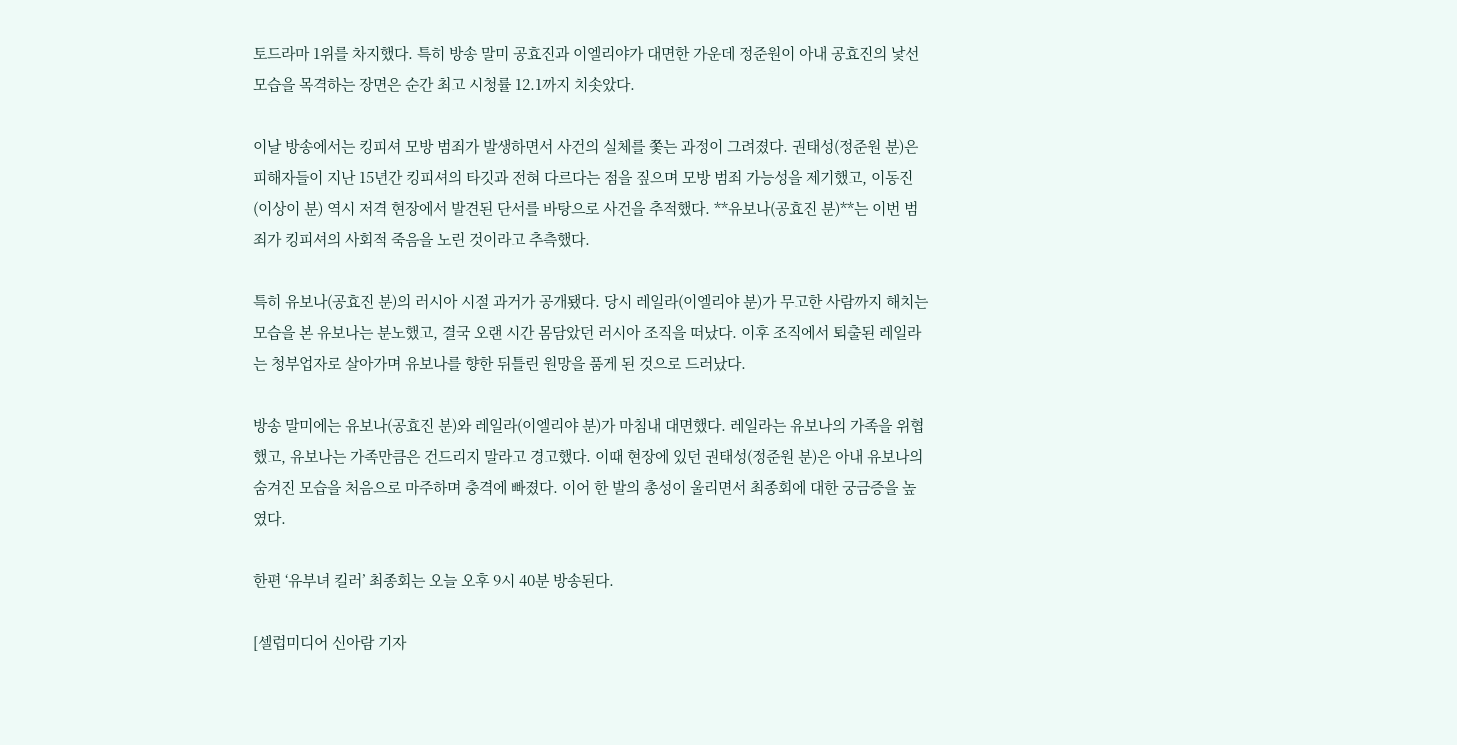토드라마 1위를 차지했다. 특히 방송 말미 공효진과 이엘리야가 대면한 가운데 정준원이 아내 공효진의 낯선 모습을 목격하는 장면은 순간 최고 시청률 12.1까지 치솟았다.

이날 방송에서는 킹피셔 모방 범죄가 발생하면서 사건의 실체를 쫓는 과정이 그려졌다. 권태성(정준원 분)은 피해자들이 지난 15년간 킹피셔의 타깃과 전혀 다르다는 점을 짚으며 모방 범죄 가능성을 제기했고, 이동진(이상이 분) 역시 저격 현장에서 발견된 단서를 바탕으로 사건을 추적했다. **유보나(공효진 분)**는 이번 범죄가 킹피셔의 사회적 죽음을 노린 것이라고 추측했다.

특히 유보나(공효진 분)의 러시아 시절 과거가 공개됐다. 당시 레일라(이엘리야 분)가 무고한 사람까지 해치는 모습을 본 유보나는 분노했고, 결국 오랜 시간 몸담았던 러시아 조직을 떠났다. 이후 조직에서 퇴출된 레일라는 청부업자로 살아가며 유보나를 향한 뒤틀린 원망을 품게 된 것으로 드러났다.

방송 말미에는 유보나(공효진 분)와 레일라(이엘리야 분)가 마침내 대면했다. 레일라는 유보나의 가족을 위협했고, 유보나는 가족만큼은 건드리지 말라고 경고했다. 이때 현장에 있던 권태성(정준원 분)은 아내 유보나의 숨겨진 모습을 처음으로 마주하며 충격에 빠졌다. 이어 한 발의 총성이 울리면서 최종회에 대한 궁금증을 높였다.

한편 ‘유부녀 킬러’ 최종회는 오늘 오후 9시 40분 방송된다.

[셀럽미디어 신아람 기자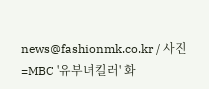news@fashionmk.co.kr / 사진=MBC '유부녀킬러' 화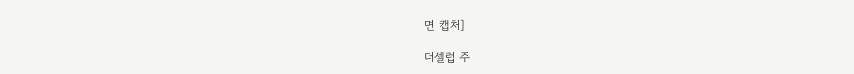면 캡처]

더셀럽 주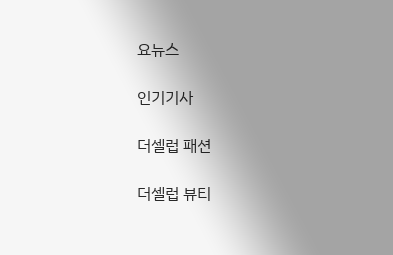요뉴스

인기기사

더셀럽 패션

더셀럽 뷰티